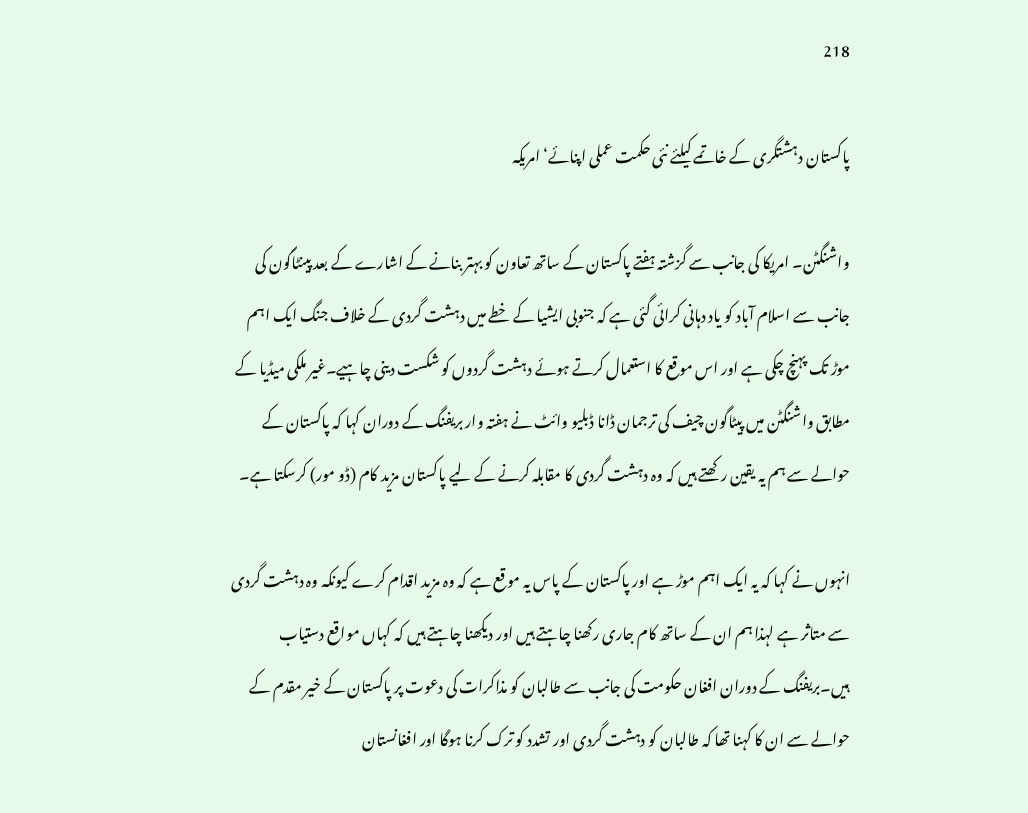218

پاکستان دہشتگری کے خاتمے کیلئے نئی حکمت عملی اپنائے‘ امریکہ

واشنگٹن۔ امریکا کی جانب سے گزشتہ ہفتے پاکستان کے ساتھ تعاون کو بہتر بنانے کے اشارے کے بعد پینٹاگون کی جانب سے اسلام آباد کو یاد دہانی کرائی گئی ہے کہ جنوبی ایشیا کے خطے میں دہشت گردی کے خلاف جنگ ایک اہم موڑ تک پہنچ چکی ہے اور اس موقع کا استعمال کرتے ہوئے دہشت گردوں کو شکست دینی چاہیے۔غیر ملکی میڈیا کے مطابق واشنگٹن میں پیٹاگون چیف کی ترجمان ڈانا ڈبلیو وائٹ نے ہفتہ وار بریفنگ کے دوران کہا کہ پاکستان کے حوالے سے ہم یہ یقین رکھتے ہیں کہ وہ دہشت گردی کا مقابلہ کرنے کے لیے پاکستان مزید کام (ڈو مور) کرسکتا ہے۔

انہوں نے کہا کہ یہ ایک اہم موڑ ہے اور پاکستان کے پاس یہ موقع ہے کہ وہ مزید اقدام کرے کیونکہ وہ دہشت گردی سے متاثر ہے لہذا ہم ان کے ساتھ کام جاری رکھنا چاہتے ہیں اور دیکھنا چاہتے ہیں کہ کہاں مواقع دستیاب ہیں۔بریفنگ کے دوران افغان حکومت کی جانب سے طالبان کو مذاکرات کی دعوت پر پاکستان کے خیر مقدم کے حوالے سے ان کا کہنا تھا کہ طالبان کو دہشت گردی اور تشدد کو ترک کرنا ہوگا اور افغانستان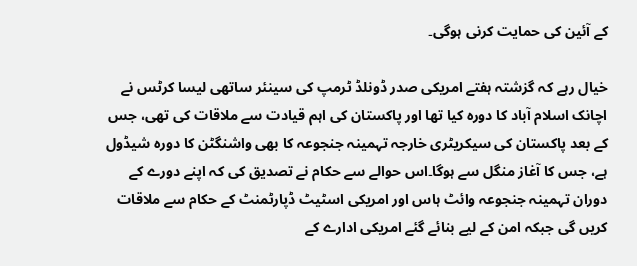کے آئین کی حمایت کرنی ہوگی۔

خیال رہے کہ گزشتہ ہفتے امریکی صدر ڈونلڈ ٹرمپ کی سینئر ساتھی لیسا کرٹس نے اچانک اسلام آباد کا دورہ کیا تھا اور پاکستان کی اہم قیادت سے ملاقات کی تھی، جس کے بعد پاکستان کی سیکریٹری خارجہ تہمینہ جنجوعہ کا بھی واشنگٹن کا دورہ شیڈول ہے، جس کا آغاز منگل سے ہوگا۔اس حوالے سے حکام نے تصدیق کی کہ اپنے دورے کے دوران تہمینہ جنجوعہ وائٹ ہاس اور امریکی اسٹیٹ ڈپارٹمنٹ کے حکام سے ملاقات کریں گی جبکہ امن کے لیے بنائے گئے امریکی ادارے کے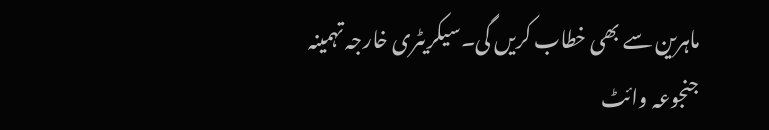ماہرین سے بھی خطاب کریں گی۔سیکریٹری خارجہ تہمینہ جنجوعہ وائٹ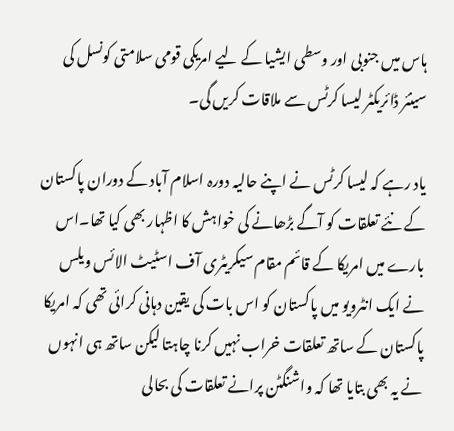ہاس میں جنوبی اور وسطی ایشیا کے لیے امریکی قومی سلامتی کونسل کی سینئر ڈائریکٹر لیسا کرٹس سے ملاقات کریں گی۔

یاد رہے کہ لیسا کرٹس نے اپنے حالیہ دورہ اسلام آباد کے دوران پاکستان کے نئے تعلقات کو آگے بڑھانے کی خواہش کا اظہار بھی کیا تھا۔اس بارے میں امریکا کے قائم مقام سیکریٹری آف اسٹیٹ الائس ویلس نے ایک انٹرویو میں پاکستان کو اس بات کی یقین دہانی کرائی تھی کہ امریکا پاکستان کے ساتھ تعلقات خراب نہیں کرنا چاہتا لیکن ساتھ ہی انہوں نے یہ بھی بتایا تھا کہ واشنگٹن پرانے تعلقات کی بحالی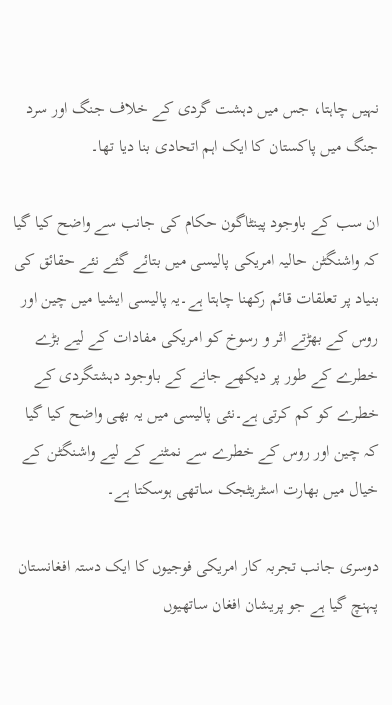نہیں چاہتا، جس میں دہشت گردی کے خلاف جنگ اور سرد جنگ میں پاکستان کا ایک اہم اتحادی بنا دیا تھا۔

ان سب کے باوجود پینٹاگون حکام کی جانب سے واضح کیا گیا کہ واشنگٹن حالیہ امریکی پالیسی میں بتائے گئے نئے حقائق کی بنیاد پر تعلقات قائم رکھنا چاہتا ہے۔یہ پالیسی ایشیا میں چین اور روس کے بھڑتے اثر و رسوخ کو امریکی مفادات کے لیے بڑے خطرے کے طور پر دیکھے جانے کے باوجود دہشتگردی کے خطرے کو کم کرتی ہے۔نئی پالیسی میں یہ بھی واضح کیا گیا کہ چین اور روس کے خطرے سے نمٹنے کے لیے واشنگٹن کے خیال میں بھارت اسٹریٹجک ساتھی ہوسکتا ہے۔

دوسری جانب تجربہ کار امریکی فوجیوں کا ایک دستہ افغانستان پہنچ گیا ہے جو پریشان افغان ساتھیوں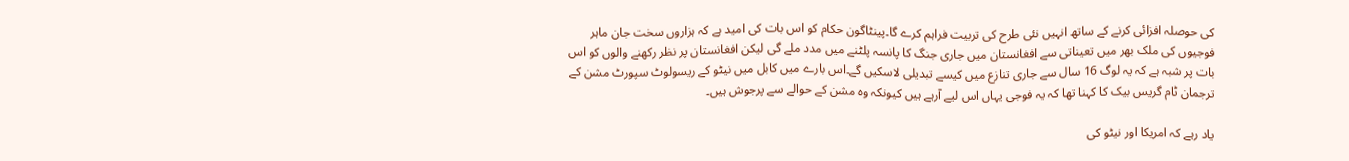کی حوصلہ افزائی کرنے کے ساتھ انہیں نئی طرح کی تربیت فراہم کرے گا۔پینٹاگون حکام کو اس بات کی امید ہے کہ ہزاروں سخت جان ماہر فوجیوں کی ملک بھر میں تعیناتی سے افغانستان میں جاری جنگ کا پانسہ پلٹنے میں مدد ملے گی لیکن افغانستان پر نظر رکھنے والوں کو اس بات پر شبہ ہے کہ یہ لوگ 16 سال سے جاری تنازع میں کیسے تبدیلی لاسکیں گے۔اس بارے میں کابل میں نیٹو کے ریسولوٹ سپورٹ مشن کے ترجمان ٹام گریس بیک کا کہنا تھا کہ یہ فوجی یہاں اس لیے آرہے ہیں کیونکہ وہ مشن کے حوالے سے پرجوش ہیں۔

یاد رہے کہ امریکا اور نیٹو کی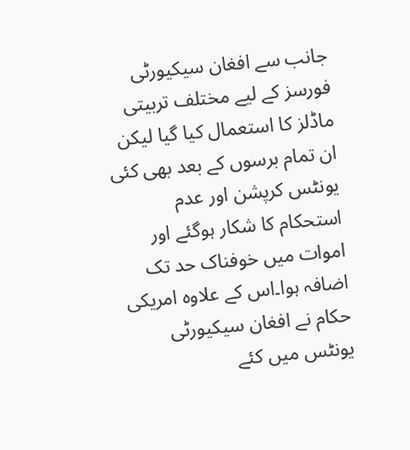جانب سے افغان سیکیورٹی فورسز کے لیے مختلف تربیتی ماڈلز کا استعمال کیا گیا لیکن ان تمام برسوں کے بعد بھی کئی یونٹس کرپشن اور عدم استحکام کا شکار ہوگئے اور اموات میں خوفناک حد تک اضافہ ہوا۔اس کے علاوہ امریکی حکام نے افغان سیکیورٹی یونٹس میں کئے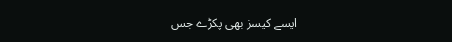ایسے کیسز بھی پکڑے جس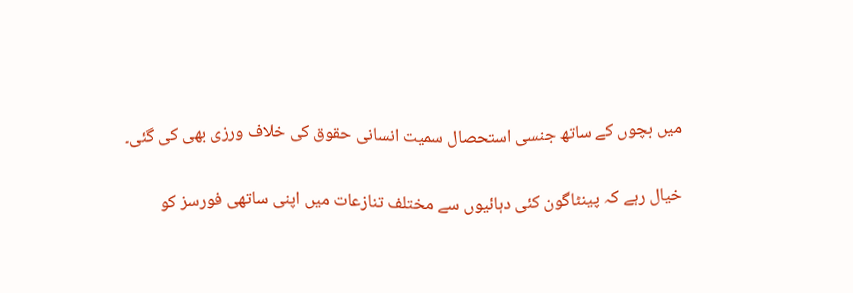میں بچوں کے ساتھ جنسی استحصال سمیت انسانی حقوق کی خلاف ورزی بھی کی گئی۔

خیال رہے کہ پینٹاگون کئی دہائیوں سے مختلف تنازعات میں اپنی ساتھی فورسز کو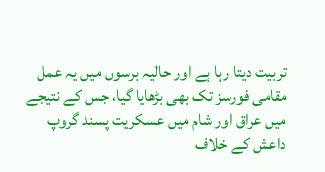تربیت دیتا رہا ہے اور حالیہ برسوں میں یہ عمل مقامی فورسز تک بھی بڑھایا گیا، جس کے نتیجے میں عراق اور شام میں عسکریت پسند گروپ داعش کے خلاف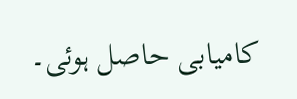کامیابی حاصل ہوئی۔